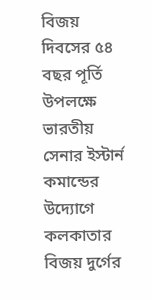বিজয় দিবসের ৫৪ বছর পূর্তি উপলক্ষে ভারতীয় সেনার ইস্টার্ন কমান্ডের উদ্যোগে কলকাতার বিজয় দুর্গের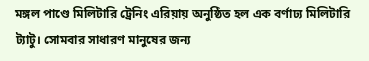মঙ্গল পাণ্ডে মিলিটারি ট্রেনিং এরিয়ায় অনুষ্ঠিত হল এক বর্ণাঢ্য মিলিটারি ট্যাটু। সোমবার সাধারণ মানুষের জন্য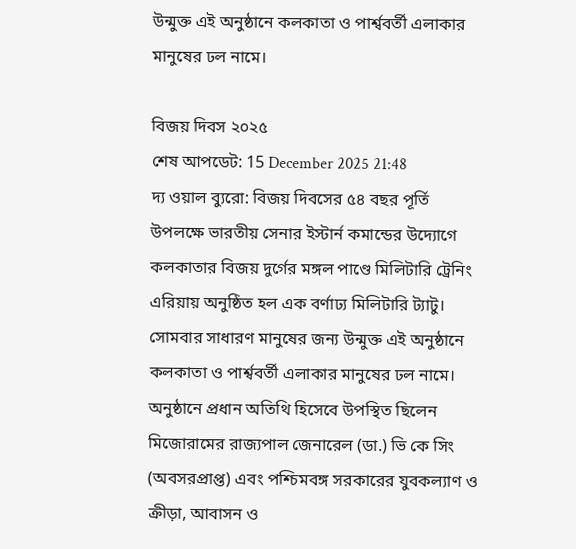উন্মুক্ত এই অনুষ্ঠানে কলকাতা ও পার্শ্ববর্তী এলাকার মানুষের ঢল নামে।

বিজয় দিবস ২০২৫
শেষ আপডেট: 15 December 2025 21:48
দ্য ওয়াল ব্যুরো: বিজয় দিবসের ৫৪ বছর পূর্তি উপলক্ষে ভারতীয় সেনার ইস্টার্ন কমান্ডের উদ্যোগে কলকাতার বিজয় দুর্গের মঙ্গল পাণ্ডে মিলিটারি ট্রেনিং এরিয়ায় অনুষ্ঠিত হল এক বর্ণাঢ্য মিলিটারি ট্যাটু। সোমবার সাধারণ মানুষের জন্য উন্মুক্ত এই অনুষ্ঠানে কলকাতা ও পার্শ্ববর্তী এলাকার মানুষের ঢল নামে।
অনুষ্ঠানে প্রধান অতিথি হিসেবে উপস্থিত ছিলেন মিজোরামের রাজ্যপাল জেনারেল (ডা.) ভি কে সিং (অবসরপ্রাপ্ত) এবং পশ্চিমবঙ্গ সরকারের যুবকল্যাণ ও ক্রীড়া, আবাসন ও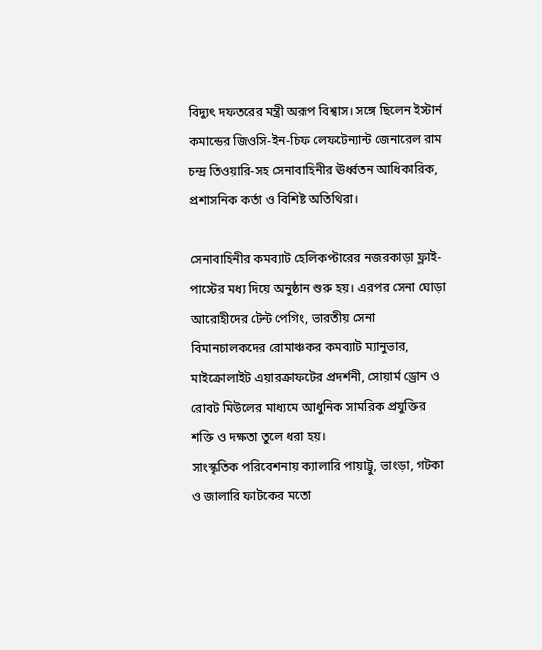বিদ্যুৎ দফতরের মন্ত্রী অরূপ বিশ্বাস। সঙ্গে ছিলেন ইস্টার্ন কমান্ডের জিওসি-ইন-চিফ লেফটেন্যান্ট জেনারেল রাম চন্দ্র তিওয়ারি-সহ সেনাবাহিনীর ঊর্ধ্বতন আধিকারিক, প্রশাসনিক কর্তা ও বিশিষ্ট অতিথিরা।

সেনাবাহিনীর কমব্যাট হেলিকপ্টারের নজরকাড়া ফ্লাই-পাস্টের মধ্য দিয়ে অনুষ্ঠান শুরু হয়। এরপর সেনা ঘোড়া আরোহীদের টেন্ট পেগিং, ভারতীয় সেনা বিমানচালকদের রোমাঞ্চকর কমব্যাট ম্যানুভার, মাইক্রোলাইট এয়ারক্রাফটের প্রদর্শনী, সোয়ার্ম ড্রোন ও রোবট মিউলের মাধ্যমে আধুনিক সামরিক প্রযুক্তির শক্তি ও দক্ষতা তুলে ধরা হয়।
সাংস্কৃতিক পরিবেশনায় ক্যালারি পায়াট্টু, ভাংড়া, গটকা ও জালারি ফাটকের মতো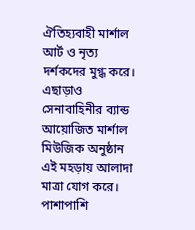ঐতিহ্যবাহী মার্শাল আর্ট ও নৃত্য দর্শকদের মুগ্ধ করে। এছাড়াও সেনাবাহিনীর ব্যান্ড আয়োজিত মার্শাল মিউজিক অনুষ্ঠান এই মহড়ায় আলাদা মাত্রা যোগ করে। পাশাপাশি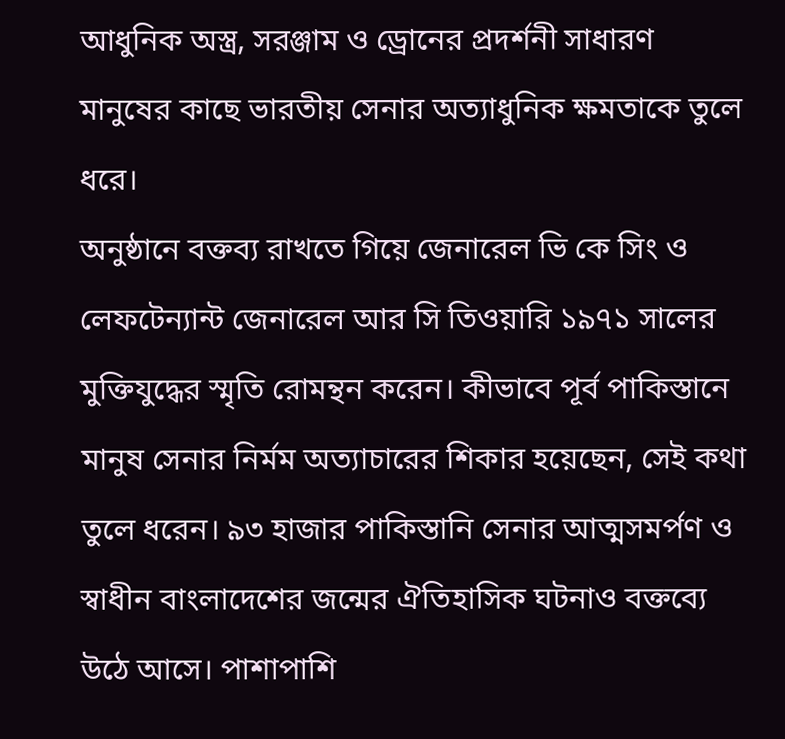আধুনিক অস্ত্র, সরঞ্জাম ও ড্রোনের প্রদর্শনী সাধারণ মানুষের কাছে ভারতীয় সেনার অত্যাধুনিক ক্ষমতাকে তুলে ধরে।
অনুষ্ঠানে বক্তব্য রাখতে গিয়ে জেনারেল ভি কে সিং ও লেফটেন্যান্ট জেনারেল আর সি তিওয়ারি ১৯৭১ সালের মুক্তিযুদ্ধের স্মৃতি রোমন্থন করেন। কীভাবে পূর্ব পাকিস্তানে মানুষ সেনার নির্মম অত্যাচারের শিকার হয়েছেন, সেই কথা তুলে ধরেন। ৯৩ হাজার পাকিস্তানি সেনার আত্মসমর্পণ ও স্বাধীন বাংলাদেশের জন্মের ঐতিহাসিক ঘটনাও বক্তব্যে উঠে আসে। পাশাপাশি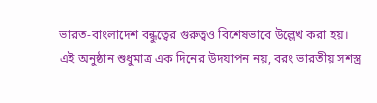ভারত-বাংলাদেশ বন্ধুত্বের গুরুত্বও বিশেষভাবে উল্লেখ করা হয়।
এই অনুষ্ঠান শুধুমাত্র এক দিনের উদযাপন নয়, বরং ভারতীয় সশস্ত্র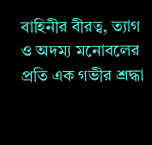বাহিনীর বীরত্ব, ত্যাগ ও অদম্য মনোবলের প্রতি এক গভীর শ্রদ্ধা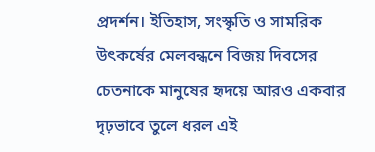প্রদর্শন। ইতিহাস, সংস্কৃতি ও সামরিক উৎকর্ষের মেলবন্ধনে বিজয় দিবসের চেতনাকে মানুষের হৃদয়ে আরও একবার দৃঢ়ভাবে তুলে ধরল এই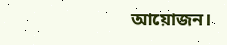আয়োজন।